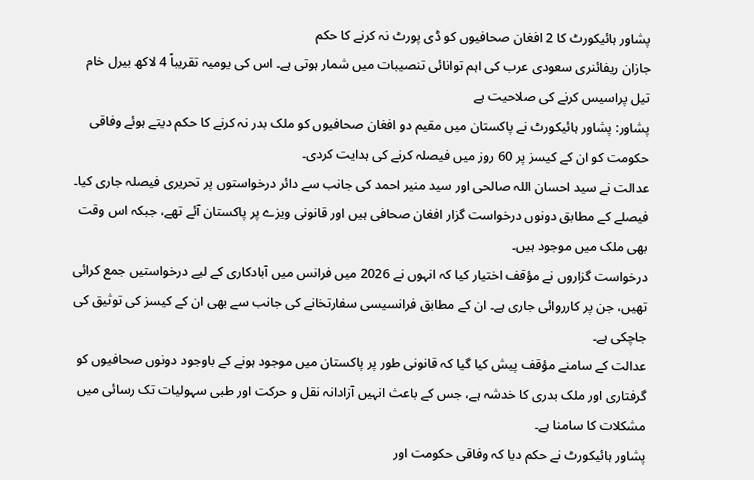پشاور ہائیکورٹ کا 2 افغان صحافیوں کو ڈی پورٹ نہ کرنے کا حکم
جازان ریفائنری سعودی عرب کی اہم توانائی تنصیبات میں شمار ہوتی ہے۔ اس کی یومیہ تقریباً 4 لاکھ بیرل خام تیل پراسیس کرنے کی صلاحیت ہے
پشاور: پشاور ہائیکورٹ نے پاکستان میں مقیم دو افغان صحافیوں کو ملک بدر نہ کرنے کا حکم دیتے ہوئے وفاقی حکومت کو ان کے کیسز پر 60 روز میں فیصلہ کرنے کی ہدایت کردی۔
عدالت نے سید احسان اللہ صالحی اور سید منیر احمد کی جانب سے دائر درخواستوں پر تحریری فیصلہ جاری کیا۔ فیصلے کے مطابق دونوں درخواست گزار افغان صحافی ہیں اور قانونی ویزے پر پاکستان آئے تھے، جبکہ اس وقت بھی ملک میں موجود ہیں۔
درخواست گزاروں نے مؤقف اختیار کیا کہ انہوں نے 2026 میں فرانس میں آبادکاری کے لیے درخواستیں جمع کرائی تھیں، جن پر کارروائی جاری ہے۔ ان کے مطابق فرانسیسی سفارتخانے کی جانب سے بھی ان کے کیسز کی توثیق کی جاچکی ہے۔
عدالت کے سامنے مؤقف پیش کیا گیا کہ قانونی طور پر پاکستان میں موجود ہونے کے باوجود دونوں صحافیوں کو گرفتاری اور ملک بدری کا خدشہ ہے، جس کے باعث انہیں آزادانہ نقل و حرکت اور طبی سہولیات تک رسائی میں مشکلات کا سامنا ہے۔
پشاور ہائیکورٹ نے حکم دیا کہ وفاقی حکومت اور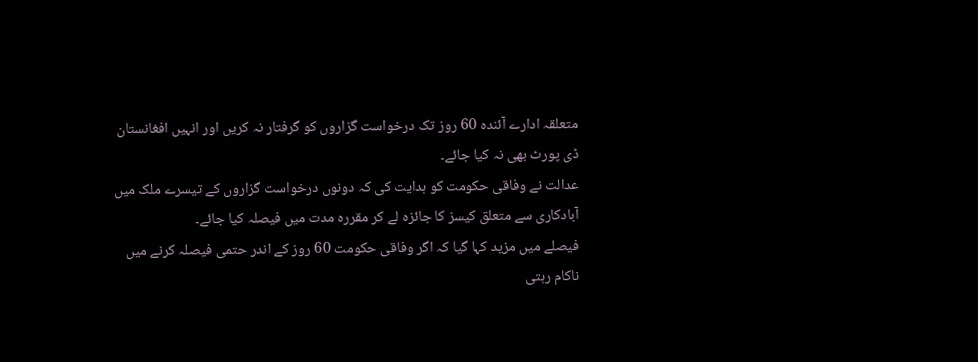متعلقہ ادارے آئندہ 60 روز تک درخواست گزاروں کو گرفتار نہ کریں اور انہیں افغانستان ڈی پورٹ بھی نہ کیا جائے۔
عدالت نے وفاقی حکومت کو ہدایت کی کہ دونوں درخواست گزاروں کے تیسرے ملک میں آبادکاری سے متعلق کیسز کا جائزہ لے کر مقررہ مدت میں فیصلہ کیا جائے۔
فیصلے میں مزید کہا گیا کہ اگر وفاقی حکومت 60 روز کے اندر حتمی فیصلہ کرنے میں ناکام رہتی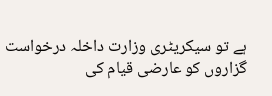ہے تو سیکریٹری وزارت داخلہ درخواست گزاروں کو عارضی قیام کی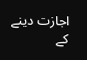اجازت دینے کے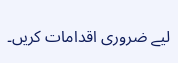لیے ضروری اقدامات کریں۔